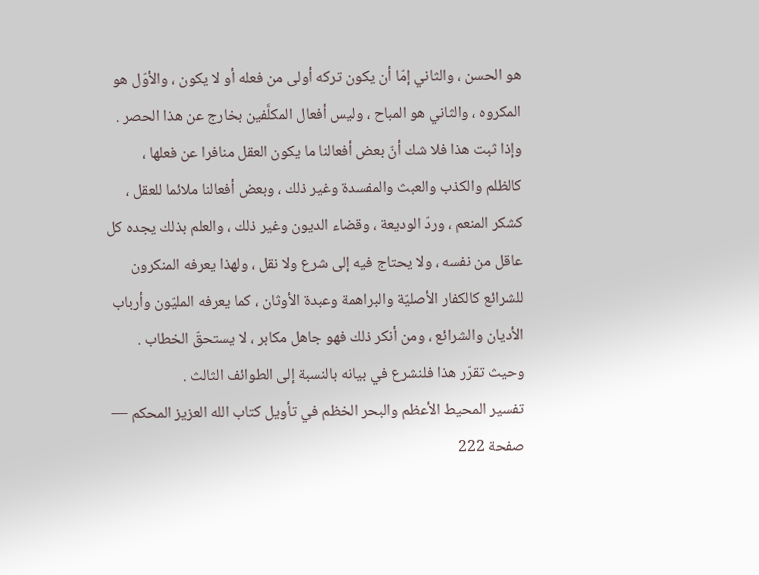هو الحسن ، والثاني إمّا أن يكون تركه أولى من فعله أو لا يكون ، والأوّل هو المكروه ، والثاني هو المباح ، وليس أفعال المكلَّفين بخارج عن هذا الحصر .
وإذا ثبت هذا فلا شك أنّ بعض أفعالنا ما يكون العقل منافرا عن فعلها ، كالظلم والكذب والعبث والمفسدة وغير ذلك ، وبعض أفعالنا ملائما للعقل ، كشكر المنعم ، وردّ الوديعة ، وقضاء الديون وغير ذلك ، والعلم بذلك يجده كل عاقل من نفسه ، ولا يحتاج فيه إلى شرع ولا نقل ، ولهذا يعرفه المنكرون للشرائع كالكفار الأصليّة والبراهمة وعبدة الأوثان ، كما يعرفه المليّون وأرباب الأديان والشرائع ، ومن أنكر ذلك فهو جاهل مكابر ، لا يستحقّ الخطاب .
وحيث تقرّر هذا فلنشرع في بيانه بالنسبة إلى الطوائف الثالث .
تفسير المحيط الأعظم والبحر الخظم في تأويل كتاب الله العزيز المحكم — صفحة 222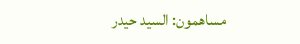مساهمون: السيد حيدر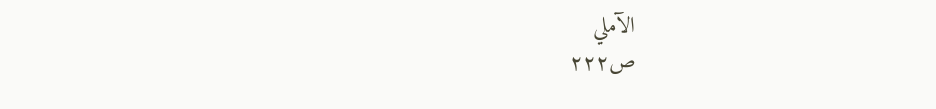الآملي
ص٢٢٢